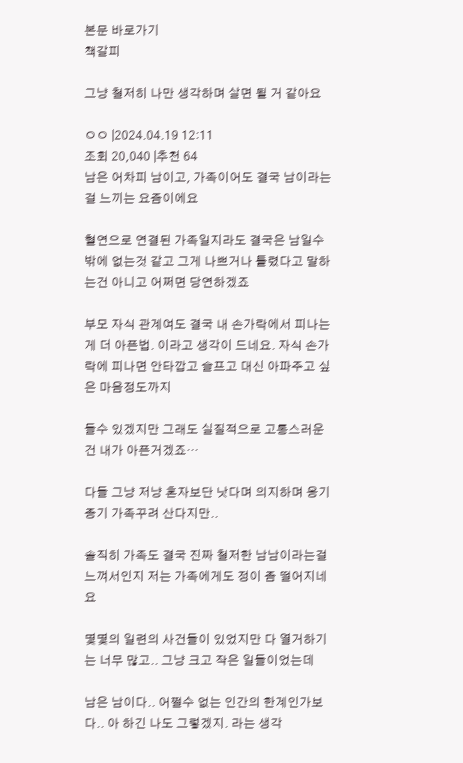본문 바로가기
책갈피

그냥 철저히 나만 생각하며 살면 될 거 같아요

ㅇㅇ |2024.04.19 12:11
조회 20,040 |추천 64
남은 어차피 남이고, 가족이어도 결국 남이라는걸 느끼는 요즘이에요

혈연으로 연결된 가족일지라도 결국은 남일수 밖에 없는것 같고 그게 나쁘거나 틀렸다고 말하는건 아니고 어쩌면 당연하겠죠

부모 자식 관계여도 결국 내 손가락에서 피나는게 더 아픈법. 이라고 생각이 드네요. 자식 손가락에 피나면 안타깝고 슬프고 대신 아파주고 싶은 마음정도까지

들수 있겠지만 그래도 실질적으로 고통스러운건 내가 아픈거겠죠…

다들 그냥 저냥 혼자보단 낫다며 의지하며 옹기종기 가족꾸려 산다지만..

솔직히 가족도 결국 진짜 철저한 남남이라는걸 느껴서인지 저는 가족에게도 정이 좀 떨어지네요

몇몇의 일련의 사건들이 있었지만 다 열거하기는 너무 많고.. 그냥 크고 작은 일들이었는데

남은 남이다.. 어쩔수 없는 인간의 한계인가보다.. 아 하긴 나도 그렇겠지. 라는 생각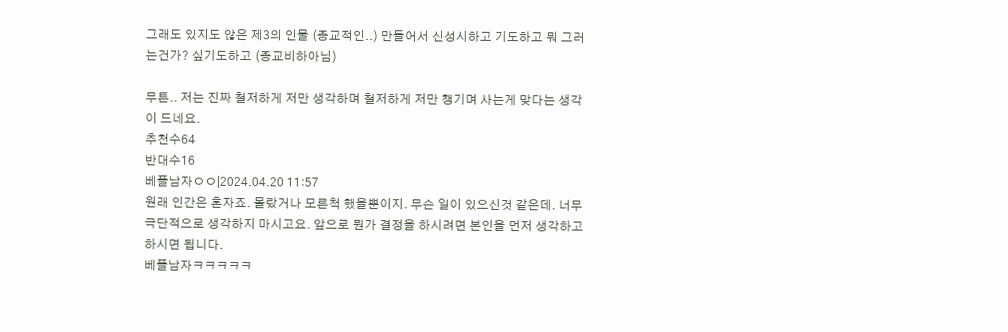그래도 있지도 않은 제3의 인물 (종교적인..) 만들어서 신성시하고 기도하고 뭐 그러는건가? 싶기도하고 (종교비하아님)

무튼.. 저는 진짜 철저하게 저만 생각하며 철저하게 저만 챙기며 사는게 맞다는 생각이 드네요.
추천수64
반대수16
베플남자ㅇㅇ|2024.04.20 11:57
원래 인간은 혼자죠. 몰랐거나 모른척 했을뿐이지. 무슨 일이 있으신것 같은데. 너무 극단적으로 생각하지 마시고요. 앞으로 뭔가 결정을 하시려면 본인을 먼저 생각하고 하시면 됩니다.
베플남자ㅋㅋㅋㅋㅋ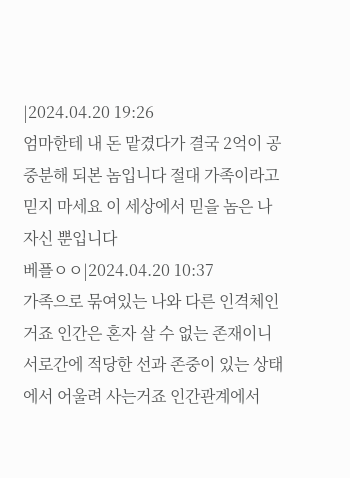|2024.04.20 19:26
엄마한테 내 돈 맡겼다가 결국 2억이 공중분해 되본 놈입니다 절대 가족이라고 믿지 마세요 이 세상에서 믿을 놈은 나 자신 뿐입니다
베플ㅇㅇ|2024.04.20 10:37
가족으로 묶여있는 나와 다른 인격체인거죠 인간은 혼자 살 수 없는 존재이니 서로간에 적당한 선과 존중이 있는 상태에서 어울려 사는거죠 인간관계에서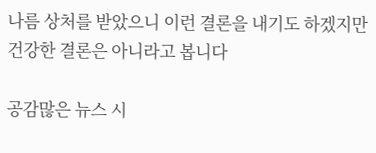나름 상처를 받았으니 이런 결론을 내기도 하겠지만 건강한 결론은 아니라고 봅니다

공감많은 뉴스 시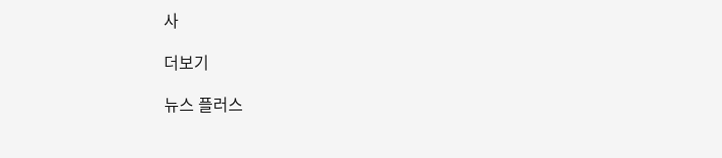사

더보기

뉴스 플러스